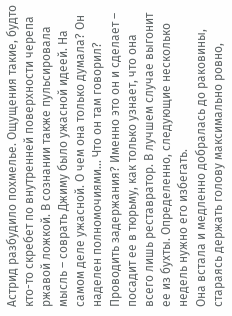Астрид разбудило похмелье. Ощущения такие, будто кто-то скребет по внутренней поверхности черепа ржавой ложкой. В сознании также пульсировала мысль – соврать Джиму было ужасной идеей. На самом деле ужасной. О чем она только думала? Он наделен полномочиями… Что он там говорил? Проводить задержания? Именно это он и сделает – посадит ее в тюрьму, как только узнает, что она всего лишь реставратор. В лучшем случае выгонит ее из бухты. Определенно, следующие несколько недель нужно его избегать.
Она встала и медленно добралась до раковины, стараясь держать голову максимально ровно,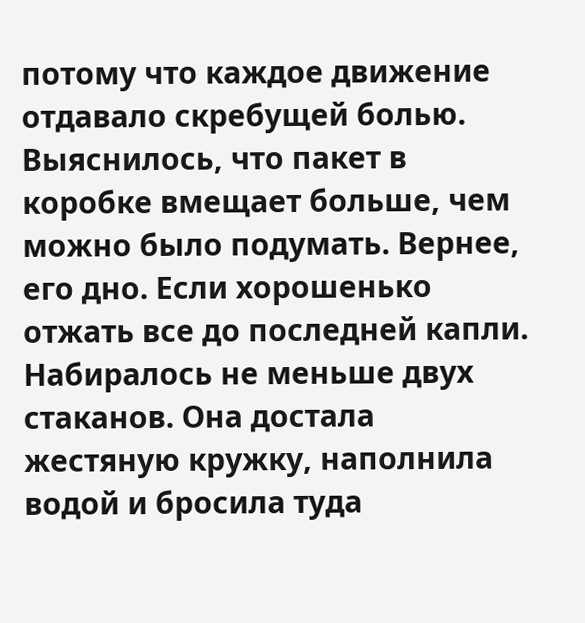потому что каждое движение отдавало скребущей болью. Выяснилось, что пакет в коробке вмещает больше, чем можно было подумать. Вернее, его дно. Если хорошенько отжать все до последней капли. Набиралось не меньше двух стаканов. Она достала жестяную кружку, наполнила водой и бросила туда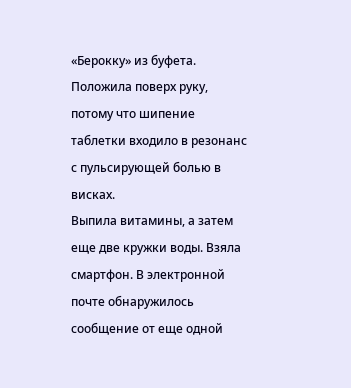«Берокку» из буфета. Положила поверх руку, потому что шипение таблетки входило в резонанс с пульсирующей болью в висках.
Выпила витамины, а затем еще две кружки воды. Взяла смартфон. В электронной почте обнаружилось сообщение от еще одной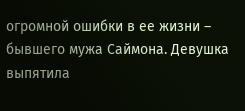огромной ошибки в ее жизни – бывшего мужа Саймона. Девушка выпятила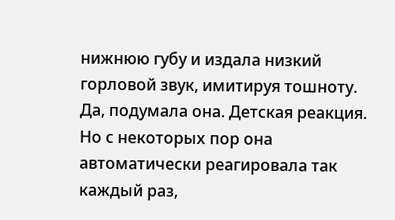нижнюю губу и издала низкий горловой звук, имитируя тошноту.
Да, подумала она. Детская реакция. Но с некоторых пор она автоматически реагировала так каждый раз,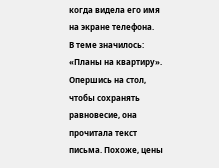когда видела его имя на экране телефона.
В теме значилось: «Планы на квартиру». Опершись на стол, чтобы сохранять равновесие, она прочитала текст письма. Похоже, цены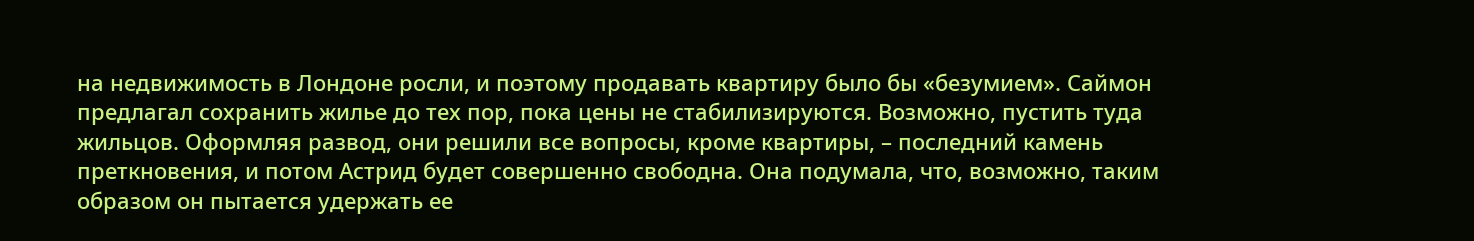на недвижимость в Лондоне росли, и поэтому продавать квартиру было бы «безумием». Саймон предлагал сохранить жилье до тех пор, пока цены не стабилизируются. Возможно, пустить туда жильцов. Оформляя развод, они решили все вопросы, кроме квартиры, – последний камень преткновения, и потом Астрид будет совершенно свободна. Она подумала, что, возможно, таким образом он пытается удержать ее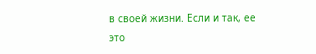в своей жизни. Если и так, ее это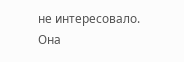не интересовало.
Она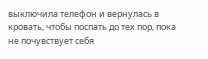выключила телефон и вернулась в кровать, чтобы поспать до тех пор, пока не почувствует себя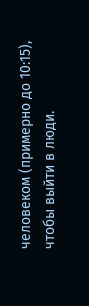человеком (примерно до 10:15), чтобы выйти в люди.